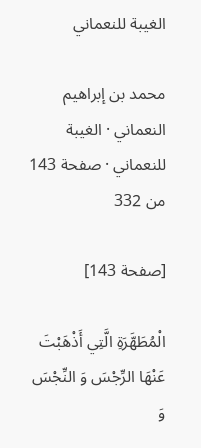الغيبة للنعماني

محمد بن إبراهيم النعماني · الغيبة للنعماني · صفحة 143 من 332

[صفحة 143]

الْمُطَهَّرَةِ الَّتِي أَذْهَبْتَ عَنْهَا الرِّجْسَ وَ النِّجْسَ وَ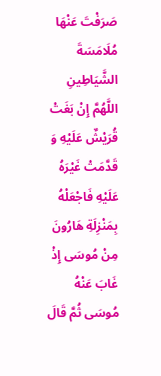صَرَفْتَ عَنْهَا مُلَامَسَةَ الشَّيَاطِينِ اللَّهُمَّ إِنْ بَغَتْ قُرَيْشٌ عَلَيْهِ وَ قَدَّمَتْ غَيْرَهُ عَلَيْهِ فَاجْعَلْهُ بِمَنْزِلَةِ هَارُونَ مِنْ مُوسَى إِذْ غَابَ عَنْهُ مُوسَى ثُمَّ قَالَ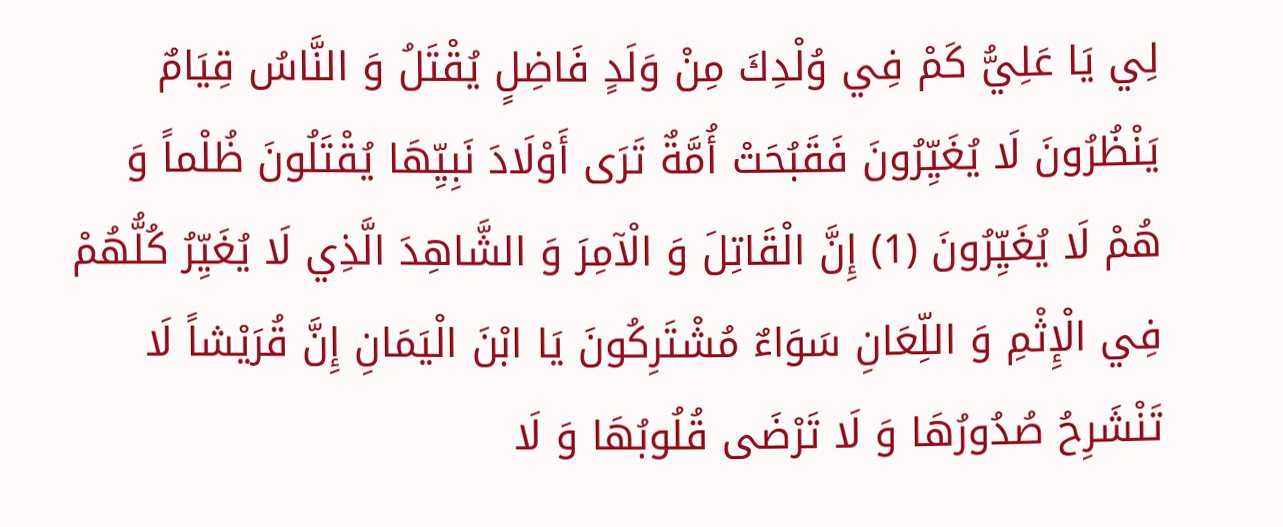لِي يَا عَلِيُّ كَمْ فِي وُلْدِكَ مِنْ وَلَدٍ فَاضِلٍ يُقْتَلُ وَ النَّاسُ قِيَامٌ يَنْظُرُونَ لَا يُغَيِّرُونَ فَقَبُحَتْ أُمَّةٌ تَرَى أَوْلَادَ نَبِيِّهَا يُقْتَلُونَ ظُلْماً وَ هُمْ لَا يُغَيِّرُونَ (1) إِنَّ الْقَاتِلَ وَ الْآمِرَ وَ الشَّاهِدَ الَّذِي لَا يُغَيِّرُ كُلُّهُمْ فِي الْإِثْمِ وَ اللِّعَانِ سَوَاءٌ مُشْتَرِكُونَ يَا ابْنَ الْيَمَانِ إِنَّ قُرَيْشاً لَا تَنْشَرِحُ صُدُورُهَا وَ لَا تَرْضَى قُلُوبُهَا وَ لَا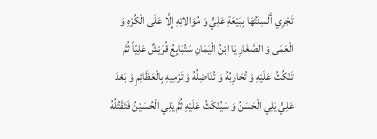تَجْرِي أَلْسِنَتُهَا بِبَيْعَةِ عَلِيٍّ وَ مُوَالاتِهِ إِلَّا عَلَى الْكُرْهِ وَ الْعَمَى وَ الصَّغَارِ يَا ابْنُ الْيَمَانِ سَتُبَايِعُ قُرَيْشٌ عَلِيّاً ثُمَّ تَنْكُثُ عَلَيْهِ وَ تُحَارِبُهُ وَ تُنَاضِلُهُ وَ تَرْمِيهِ بِالْعَظَائِمِ وَ بَعْدَ عَلِيٍّ يَلِي الْحَسَنُ وَ سَيُنْكَثُ عَلَيْهِ ثُمَّ يَلِي الْحُسَيْنُ فَتَقْتُلُهُ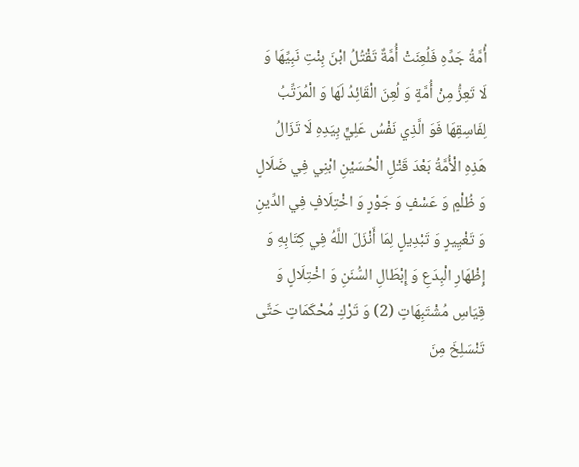أُمَّةُ جَدِّهِ فَلُعِنَتْ أُمَّةٌ تَقْتُلُ ابْنَ بِنْتِ نَبِيِّهَا وَ لَا تَعِزُّ مِنْ أُمَّةٍ وَ لُعِنَ الْقَائِدُ لَهَا وَ الْمُرَتِّبُ لِفَاسِقِهَا فَوَ الَّذِي نَفْسُ عَلِيٍّ بِيَدِهِ لَا تَزَالُ هَذِهِ الْأُمَّةُ بَعْدَ قَتْلِ الْحُسَيْنِ ابْنِي فِي ضَلَالٍ وَ ظُلْمٍ وَ عَسْفٍ وَ جَوْرٍ وَ اخْتِلَافٍ فِي الدِّينِ وَ تَغْيِيرٍ وَ تَبْدِيلٍ لِمَا أَنْزَلَ اللَّهُ فِي كِتَابِهِ وَ إِظْهَارِ الْبِدَعِ وَ إِبْطَالِ السُّنَنِ وَ اخْتِلَالٍ وَ قِيَاسِ مُشْتَبِهَاتٍ (2) وَ تَرْكِ مُحْكَمَاتٍ حَتَّى تَنْسَلِخَ مِنَ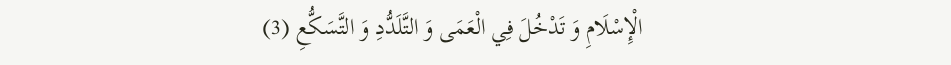الْإِسْلَامِ وَ تَدْخُلَ فِي الْعَمَى وَ التَّلَدُّدِ وَ التَّسَكُّعِ (3)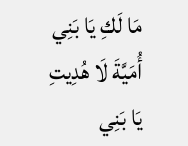مَا لَكِ يَا بَنِي أُمَيَّةَ لَا هُدِيتِ يَا بَنِي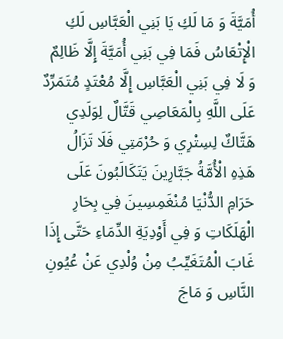أُمَيَّةَ وَ مَا لَكِ يَا بَنِي الْعَبَّاسِ لَكِ الْإِتْعَاسُ فَمَا فِي بَنِي أُمَيَّةَ إِلَّا ظَالِمٌ وَ لَا فِي بَنِي الْعَبَّاسِ إِلَّا مُعْتَدٍ مُتَمَرِّدٌ عَلَى اللَّهِ بِالْمَعَاصِي قَتَّالٌ لِوَلَدِي هَتَّاكٌ لِسِتْرِي وَ حُرْمَتِي فَلَا تَزَالُ هَذِهِ الْأُمَّةُ جَبَّارِينَ يَتَكَالَبُونَ عَلَى حَرَامِ الدُّنْيَا مُنْغَمِسِينَ فِي بِحَارِ الْهَلَكَاتِ وَ فِي أَوْدِيَةِ الدِّمَاءِ حَتَّى إِذَا غَابَ الْمُتَغَيِّبُ مِنْ وُلْدِي عَنْ عُيُونِ النَّاسِ وَ مَاجَ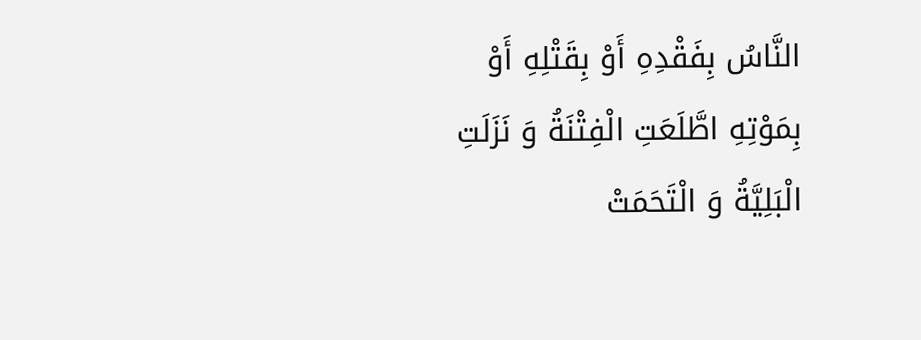النَّاسُ بِفَقْدِهِ أَوْ بِقَتْلِهِ أَوْ بِمَوْتِهِ اطَّلَعَتِ الْفِتْنَةُ وَ نَزَلَتِ الْبَلِيَّةُ وَ الْتَحَمَتْ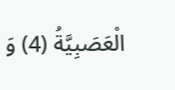الْعَصَبِيَّةُ (4) وَ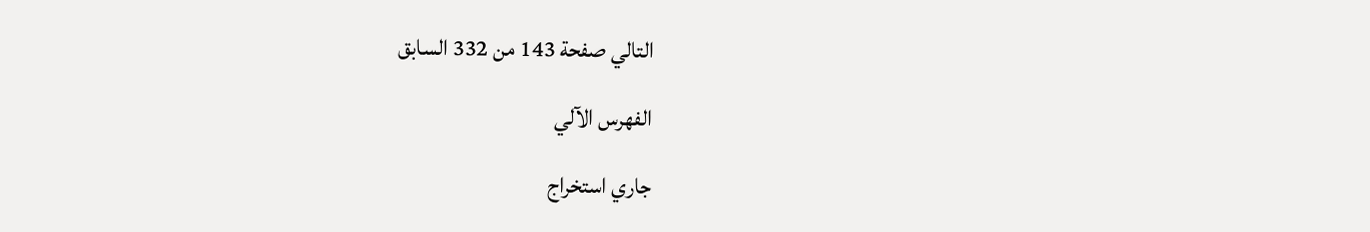التالي صفحة 143 من 332 السابق

الفهرس الآلي

جاري استخراج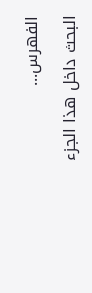الفهرس...

البحث داخل هذا الجزء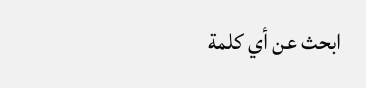ابحث عن أي كلمة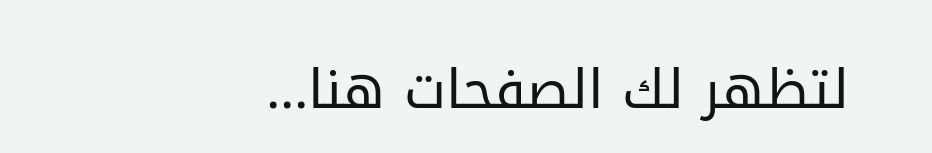لتظهر لك الصفحات هنا...